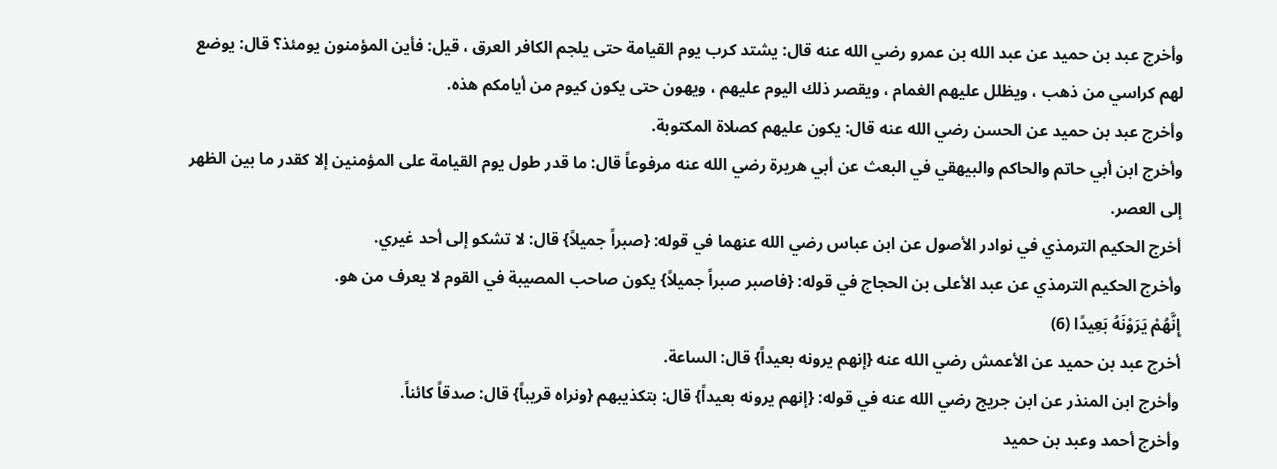وأخرج عبد بن حميد عن عبد الله بن عمرو رضي الله عنه قال: يشتد كرب يوم القيامة حتى يلجم الكافر العرق ، قيل: فأين المؤمنون يومئذ؟ قال: يوضع لهم كراسي من ذهب ، ويظلل عليهم الغمام ، ويقصر ذلك اليوم عليهم ، ويهون حتى يكون كيوم من أيامكم هذه.
وأخرج عبد بن حميد عن الحسن رضي الله عنه قال: يكون عليهم كصلاة المكتوبة.
وأخرج ابن أبي حاتم والحاكم والبيهقي في البعث عن أبي هريرة رضي الله عنه مرفوعاً قال: ما قدر طول يوم القيامة على المؤمنين إلا كقدر ما بين الظهر إلى العصر.
أخرج الحكيم الترمذي في نوادر الأصول عن ابن عباس رضي الله عنهما في قوله: {صبراً جميلاً} قال: لا تشكو إلى أحد غيري.
وأخرج الحكيم الترمذي عن عبد الأعلى بن الحجاج في قوله: {فاصبر صبراً جميلاً} يكون صاحب المصيبة في القوم لا يعرف من هو.
إِنَّهُمْ يَرَوْنَهُ بَعِيدًا (6)
أخرج عبد بن حميد عن الأعمش رضي الله عنه {إنهم يرونه بعيداً} قال: الساعة.
وأخرج ابن المنذر عن ابن جريج رضي الله عنه في قوله: {إنهم يرونه بعيداً} قال: بتكذيبهم {ونراه قريباً} قال: صدقاً كائناً.
وأخرج أحمد وعبد بن حميد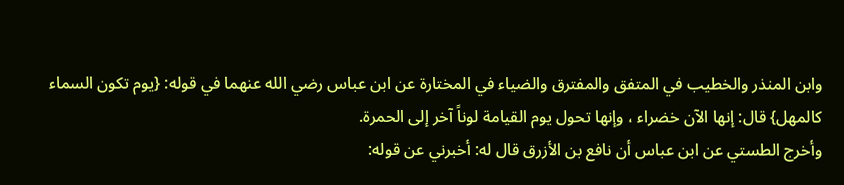وابن المنذر والخطيب في المتفق والمفترق والضياء في المختارة عن ابن عباس رضي الله عنهما في قوله: {يوم تكون السماء كالمهل} قال: إنها الآن خضراء ، وإنها تحول يوم القيامة لوناً آخر إلى الحمرة.
وأخرج الطستي عن ابن عباس أن نافع بن الأزرق قال له: أخبرني عن قوله: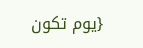{يوم تكون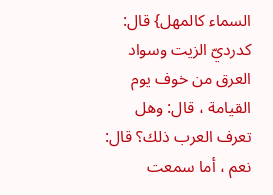السماء كالمهل} قال: كدرديّ الزيت وسواد العرق من خوف يوم القيامة ، قال: وهل تعرف العرب ذلك؟ قال: نعم ، أما سمعت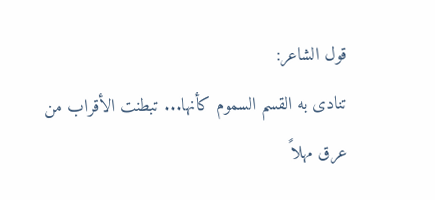قول الشاعر:
تنادى به القسم السموم كأنها... تبطنت الأقراب من عرق مهلاً